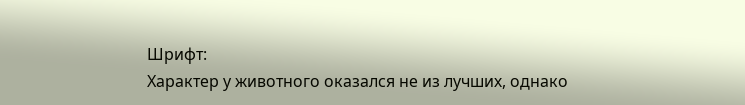Шрифт:
Характер у животного оказался не из лучших, однако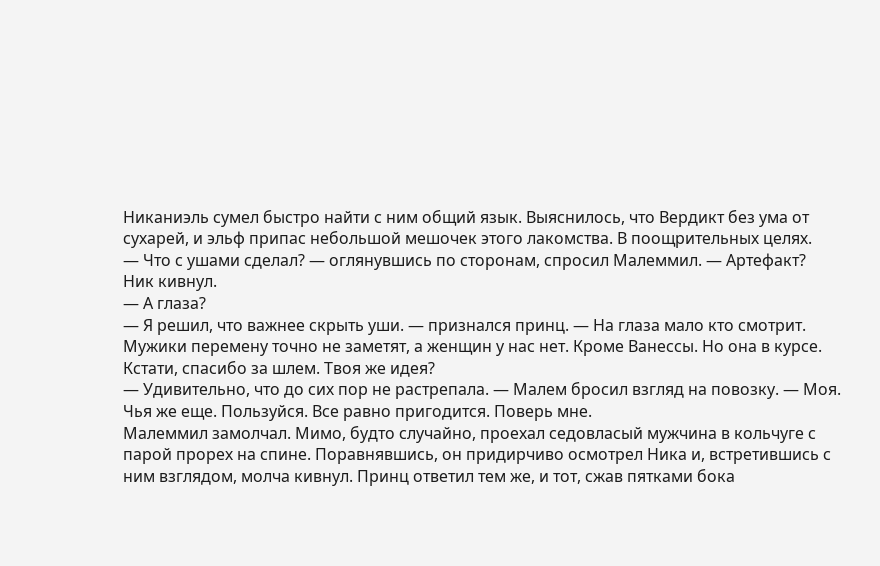Никаниэль сумел быстро найти с ним общий язык. Выяснилось, что Вердикт без ума от сухарей, и эльф припас небольшой мешочек этого лакомства. В поощрительных целях.
— Что с ушами сделал? — оглянувшись по сторонам, спросил Малеммил. — Артефакт?
Ник кивнул.
— А глаза?
— Я решил, что важнее скрыть уши. — признался принц. — На глаза мало кто смотрит. Мужики перемену точно не заметят, а женщин у нас нет. Кроме Ванессы. Но она в курсе. Кстати, спасибо за шлем. Твоя же идея?
— Удивительно, что до сих пор не растрепала. — Малем бросил взгляд на повозку. — Моя. Чья же еще. Пользуйся. Все равно пригодится. Поверь мне.
Малеммил замолчал. Мимо, будто случайно, проехал седовласый мужчина в кольчуге с парой прорех на спине. Поравнявшись, он придирчиво осмотрел Ника и, встретившись с ним взглядом, молча кивнул. Принц ответил тем же, и тот, сжав пятками бока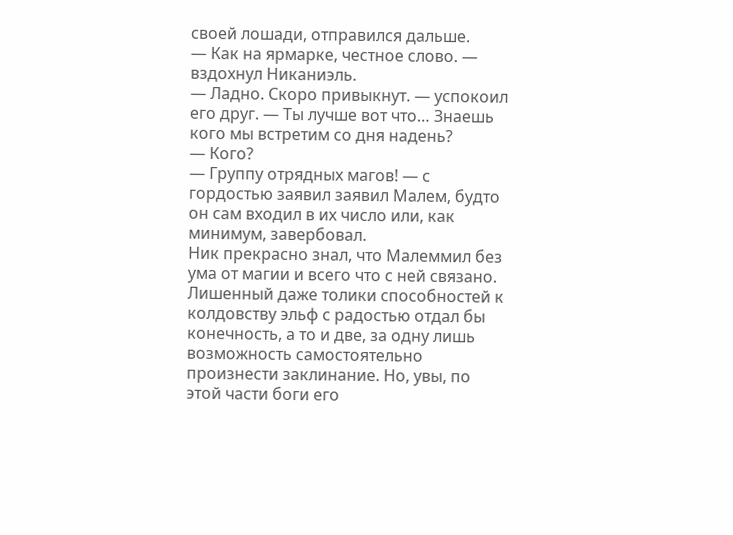своей лошади, отправился дальше.
— Как на ярмарке, честное слово. — вздохнул Никаниэль.
— Ладно. Скоро привыкнут. — успокоил его друг. — Ты лучше вот что… Знаешь кого мы встретим со дня надень?
— Кого?
— Группу отрядных магов! — с гордостью заявил заявил Малем, будто он сам входил в их число или, как минимум, завербовал.
Ник прекрасно знал, что Малеммил без ума от магии и всего что с ней связано. Лишенный даже толики способностей к колдовству эльф с радостью отдал бы конечность, а то и две, за одну лишь возможность самостоятельно произнести заклинание. Но, увы, по этой части боги его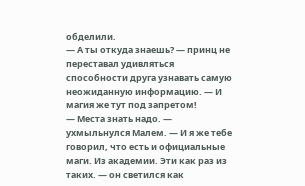обделили.
— А ты откуда знаешь? — принц не переставал удивляться способности друга узнавать самую неожиданную информацию. — И магия же тут под запретом!
— Места знать надо. — ухмыльнулся Малем. — И я же тебе говорил, что есть и официальные маги. Из академии. Эти как раз из таких. — он светился как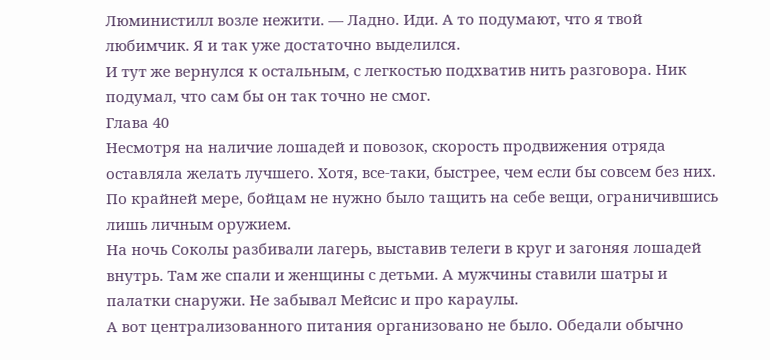Люминистилл возле нежити. — Ладно. Иди. А то подумают, что я твой любимчик. Я и так уже достаточно выделился.
И тут же вернулся к остальным, с легкостью подхватив нить разговора. Ник подумал, что сам бы он так точно не смог.
Глава 40
Несмотря на наличие лошадей и повозок, скорость продвижения отряда оставляла желать лучшего. Хотя, все-таки, быстрее, чем если бы совсем без них. По крайней мере, бойцам не нужно было тащить на себе вещи, ограничившись лишь личным оружием.
На ночь Соколы разбивали лагерь, выставив телеги в круг и загоняя лошадей внутрь. Там же спали и женщины с детьми. А мужчины ставили шатры и палатки снаружи. Не забывал Мейсис и про караулы.
А вот централизованного питания организовано не было. Обедали обычно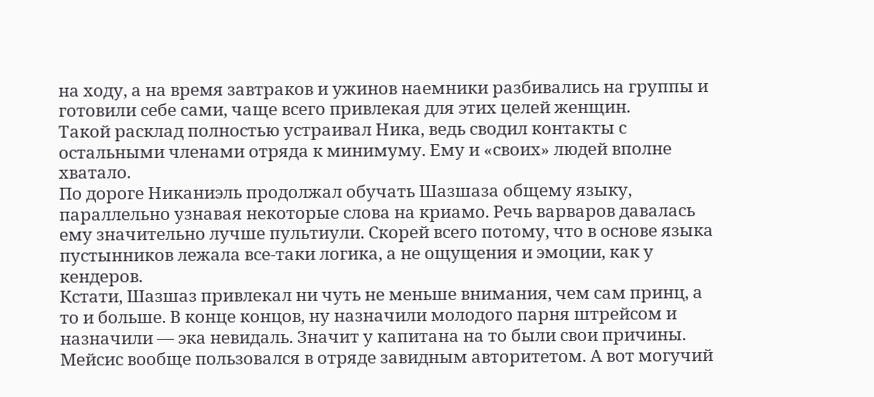на ходу, а на время завтраков и ужинов наемники разбивались на группы и готовили себе сами, чаще всего привлекая для этих целей женщин.
Такой расклад полностью устраивал Ника, ведь сводил контакты с остальными членами отряда к минимуму. Ему и «своих» людей вполне хватало.
По дороге Никаниэль продолжал обучать Шазшаза общему языку, параллельно узнавая некоторые слова на криамо. Речь варваров давалась ему значительно лучше пультиули. Скорей всего потому, что в основе языка пустынников лежала все-таки логика, а не ощущения и эмоции, как у кендеров.
Кстати, Шазшаз привлекал ни чуть не меньше внимания, чем сам принц, а то и больше. В конце концов, ну назначили молодого парня штрейсом и назначили — эка невидаль. Значит у капитана на то были свои причины. Мейсис вообще пользовался в отряде завидным авторитетом. А вот могучий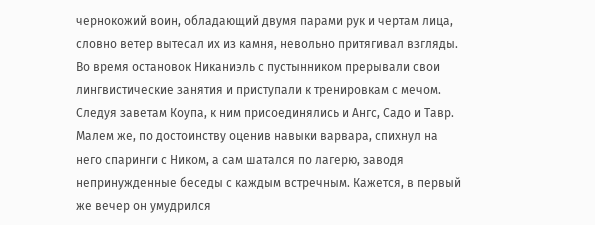чернокожий воин, обладающий двумя парами рук и чертам лица, словно ветер вытесал их из камня, невольно притягивал взгляды.
Во время остановок Никаниэль с пустынником прерывали свои лингвистические занятия и приступали к тренировкам с мечом. Следуя заветам Коупа, к ним присоединялись и Ангс, Садо и Тавр. Малем же, по достоинству оценив навыки варвара, спихнул на него спаринги с Ником, а сам шатался по лагерю, заводя непринужденные беседы с каждым встречным. Кажется, в первый же вечер он умудрился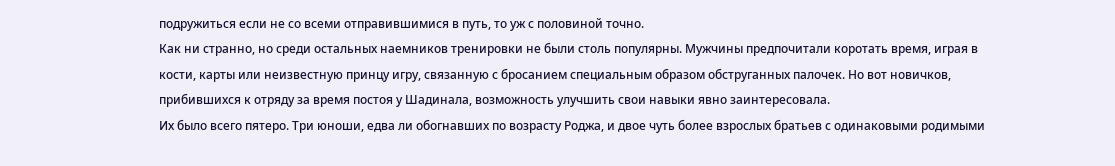подружиться если не со всеми отправившимися в путь, то уж с половиной точно.
Как ни странно, но среди остальных наемников тренировки не были столь популярны. Мужчины предпочитали коротать время, играя в кости, карты или неизвестную принцу игру, связанную с бросанием специальным образом обструганных палочек. Но вот новичков, прибившихся к отряду за время постоя у Шадинала, возможность улучшить свои навыки явно заинтересовала.
Их было всего пятеро. Три юноши, едва ли обогнавших по возрасту Роджа, и двое чуть более взрослых братьев с одинаковыми родимыми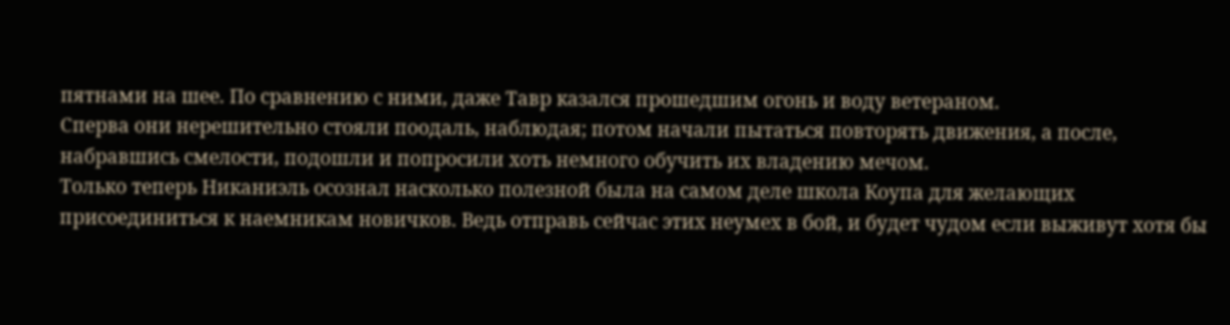пятнами на шее. По сравнению с ними, даже Тавр казался прошедшим огонь и воду ветераном.
Сперва они нерешительно стояли поодаль, наблюдая; потом начали пытаться повторять движения, а после, набравшись смелости, подошли и попросили хоть немного обучить их владению мечом.
Только теперь Никаниэль осознал насколько полезной была на самом деле школа Коупа для желающих присоединиться к наемникам новичков. Ведь отправь сейчас этих неумех в бой, и будет чудом если выживут хотя бы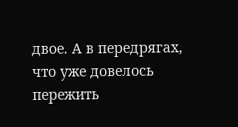двое. А в передрягах, что уже довелось пережить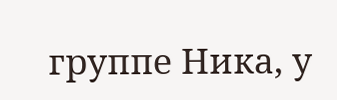группе Ника, у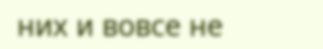них и вовсе не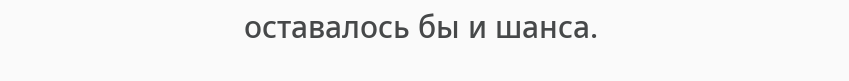оставалось бы и шанса.